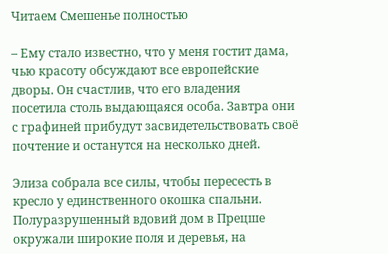Читаем Смешенье полностью

– Ему стало известно, что у меня гостит дама, чью красоту обсуждают все европейские дворы. Он счастлив, что его владения посетила столь выдающаяся особа. Завтра они с графиней прибудут засвидетельствовать своё почтение и останутся на несколько дней.

Элиза собрала все силы, чтобы пересесть в кресло у единственного окошка спальни. Полуразрушенный вдовий дом в Прецше окружали широкие поля и деревья, на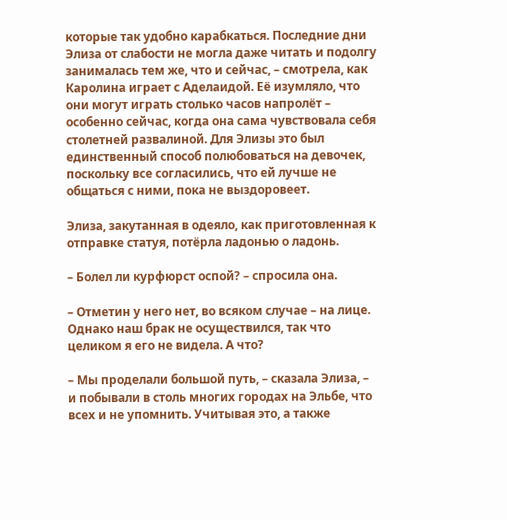которые так удобно карабкаться. Последние дни Элиза от слабости не могла даже читать и подолгу занималась тем же, что и сейчас, – смотрела, как Каролина играет с Аделаидой. Её изумляло, что они могут играть столько часов напролёт – особенно сейчас, когда она сама чувствовала себя столетней развалиной. Для Элизы это был единственный способ полюбоваться на девочек, поскольку все согласились, что ей лучше не общаться с ними, пока не выздоровеет.

Элиза, закутанная в одеяло, как приготовленная к отправке статуя, потёрла ладонью о ладонь.

– Болел ли курфюрст оспой? – спросила она.

– Отметин у него нет, во всяком случае – на лице. Однако наш брак не осуществился, так что целиком я его не видела. А что?

– Мы проделали большой путь, – сказала Элиза, – и побывали в столь многих городах на Эльбе, что всех и не упомнить. Учитывая это, а также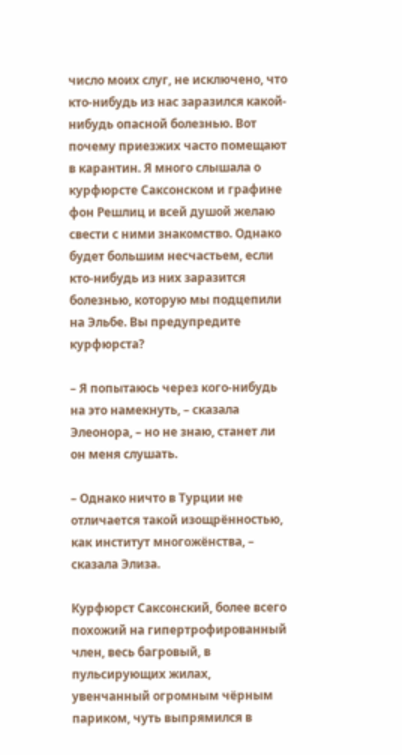число моих слуг, не исключено, что кто-нибудь из нас заразился какой-нибудь опасной болезнью. Вот почему приезжих часто помещают в карантин. Я много слышала о курфюрсте Саксонском и графине фон Решлиц и всей душой желаю свести с ними знакомство. Однако будет большим несчастьем, если кто-нибудь из них заразится болезнью, которую мы подцепили на Эльбе. Вы предупредите курфюрста?

– Я попытаюсь через кого-нибудь на это намекнуть, – сказала Элеонора, – но не знаю, станет ли он меня слушать.

– Однако ничто в Турции не отличается такой изощрённостью, как институт многожёнства, – сказала Элиза.

Курфюрст Саксонский, более всего похожий на гипертрофированный член, весь багровый, в пульсирующих жилах, увенчанный огромным чёрным париком, чуть выпрямился в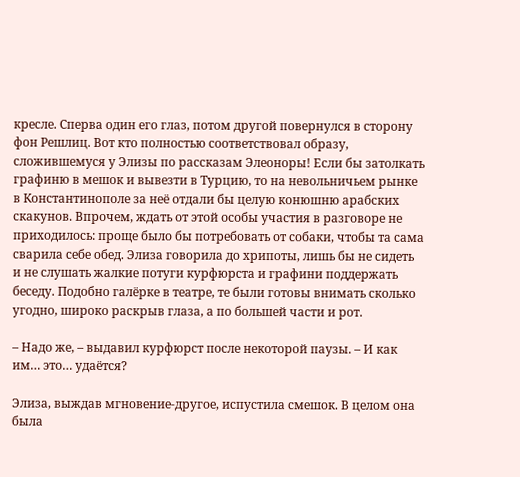кресле. Сперва один его глаз, потом другой повернулся в сторону фон Решлиц. Вот кто полностью соответствовал образу, сложившемуся у Элизы по рассказам Элеоноры! Если бы затолкать графиню в мешок и вывезти в Турцию, то на невольничьем рынке в Константинополе за неё отдали бы целую конюшню арабских скакунов. Впрочем, ждать от этой особы участия в разговоре не приходилось: проще было бы потребовать от собаки, чтобы та сама сварила себе обед. Элиза говорила до хрипоты, лишь бы не сидеть и не слушать жалкие потуги курфюрста и графини поддержать беседу. Подобно галёрке в театре, те были готовы внимать сколько угодно, широко раскрыв глаза, а по большей части и рот.

– Надо же, – выдавил курфюрст после некоторой паузы. – И как им… это… удаётся?

Элиза, выждав мгновение-другое, испустила смешок. В целом она была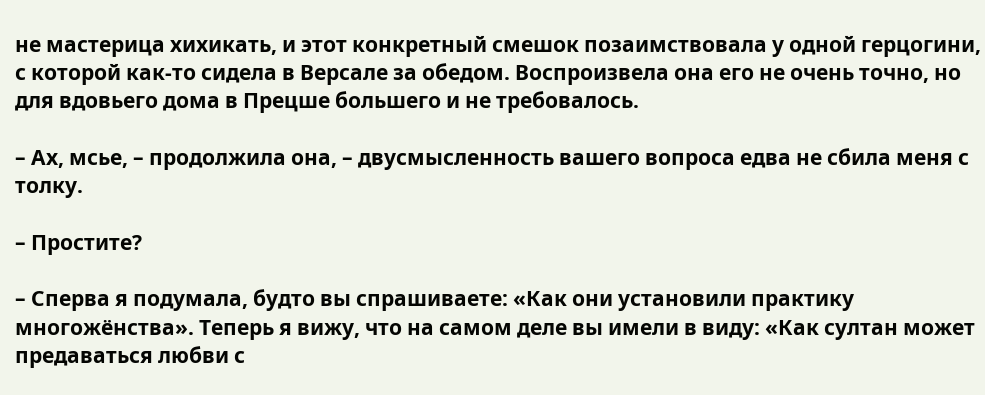не мастерица хихикать, и этот конкретный смешок позаимствовала у одной герцогини, с которой как-то сидела в Версале за обедом. Воспроизвела она его не очень точно, но для вдовьего дома в Прецше большего и не требовалось.

– Ах, мсье, – продолжила она, – двусмысленность вашего вопроса едва не сбила меня с толку.

– Простите?

– Сперва я подумала, будто вы спрашиваете: «Как они установили практику многожёнства». Теперь я вижу, что на самом деле вы имели в виду: «Как султан может предаваться любви с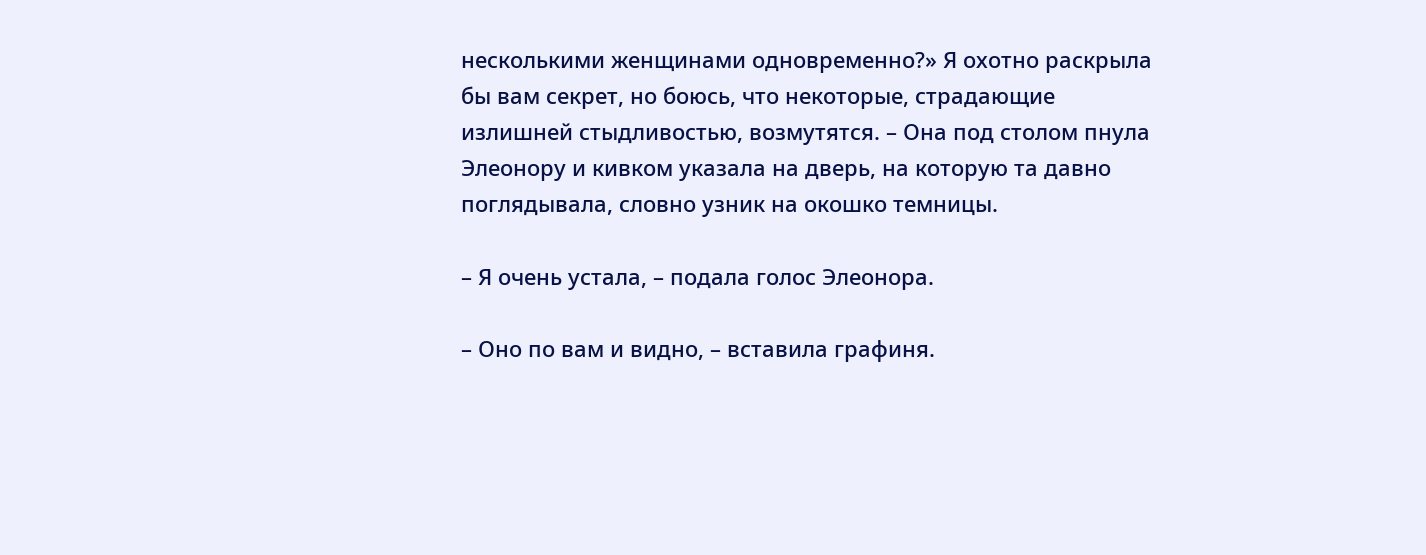несколькими женщинами одновременно?» Я охотно раскрыла бы вам секрет, но боюсь, что некоторые, страдающие излишней стыдливостью, возмутятся. – Она под столом пнула Элеонору и кивком указала на дверь, на которую та давно поглядывала, словно узник на окошко темницы.

– Я очень устала, – подала голос Элеонора.

– Оно по вам и видно, – вставила графиня.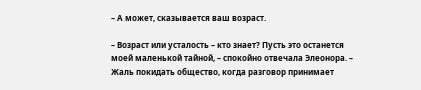– А может, сказывается ваш возраст.

– Возраст или усталость – кто знает? Пусть это останется моей маленькой тайной, – спокойно отвечала Элеонора. – Жаль покидать общество, когда разговор принимает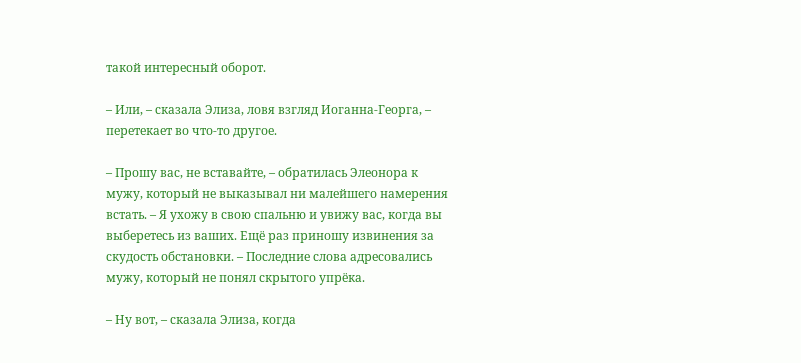такой интересный оборот.

– Или, – сказала Элиза, ловя взгляд Иоганна-Георга, – перетекает во что-то другое.

– Прошу вас, не вставайте, – обратилась Элеонора к мужу, который не выказывал ни малейшего намерения встать. – Я ухожу в свою спальню и увижу вас, когда вы выберетесь из ваших. Ещё раз приношу извинения за скудость обстановки. – Последние слова адресовались мужу, который не понял скрытого упрёка.

– Ну вот, – сказала Элиза, когда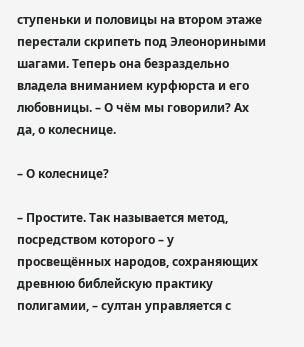ступеньки и половицы на втором этаже перестали скрипеть под Элеонориными шагами. Теперь она безраздельно владела вниманием курфюрста и его любовницы. – О чём мы говорили? Ах да, о колеснице.

– О колеснице?

– Простите. Так называется метод, посредством которого – у просвещённых народов, сохраняющих древнюю библейскую практику полигамии, – султан управляется с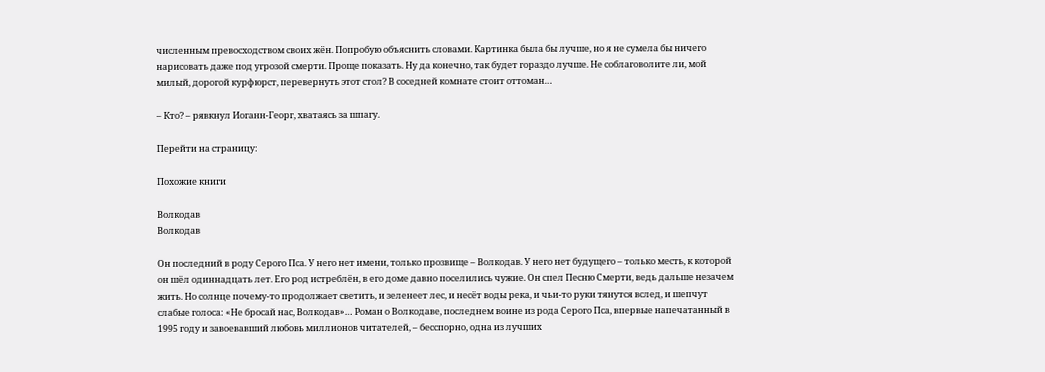численным превосходством своих жён. Попробую объяснить словами. Картинка была бы лучше, но я не сумела бы ничего нарисовать даже под угрозой смерти. Проще показать. Ну да конечно, так будет гораздо лучше. Не соблаговолите ли, мой милый, дорогой курфюрст, перевернуть этот стол? В соседней комнате стоит оттоман…

– Кто? – рявкнул Иоганн-Георг, хватаясь за шпагу.

Перейти на страницу:

Похожие книги

Волкодав
Волкодав

Он последний в роду Серого Пса. У него нет имени, только прозвище – Волкодав. У него нет будущего – только месть, к которой он шёл одиннадцать лет. Его род истреблён, в его доме давно поселились чужие. Он спел Песню Смерти, ведь дальше незачем жить. Но солнце почему-то продолжает светить, и зеленеет лес, и несёт воды река, и чьи-то руки тянутся вслед, и шепчут слабые голоса: «Не бросай нас, Волкодав»… Роман о Волкодаве, последнем воине из рода Серого Пса, впервые напечатанный в 1995 году и завоевавший любовь миллионов читателей, – бесспорно, одна из лучших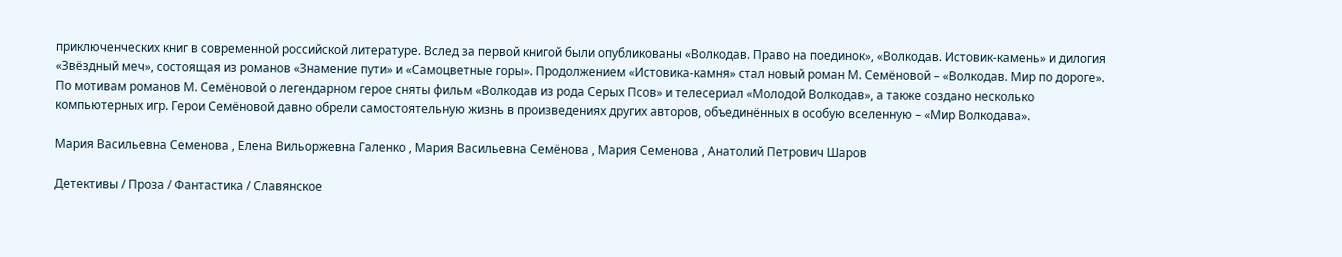приключенческих книг в современной российской литературе. Вслед за первой книгой были опубликованы «Волкодав. Право на поединок», «Волкодав. Истовик-камень» и дилогия «Звёздный меч», состоящая из романов «Знамение пути» и «Самоцветные горы». Продолжением «Истовика-камня» стал новый роман М. Семёновой – «Волкодав. Мир по дороге». По мотивам романов М. Семёновой о легендарном герое сняты фильм «Волкодав из рода Серых Псов» и телесериал «Молодой Волкодав», а также создано несколько компьютерных игр. Герои Семёновой давно обрели самостоятельную жизнь в произведениях других авторов, объединённых в особую вселенную – «Мир Волкодава».

Мария Васильевна Семенова , Елена Вильоржевна Галенко , Мария Васильевна Семёнова , Мария Семенова , Анатолий Петрович Шаров

Детективы / Проза / Фантастика / Славянское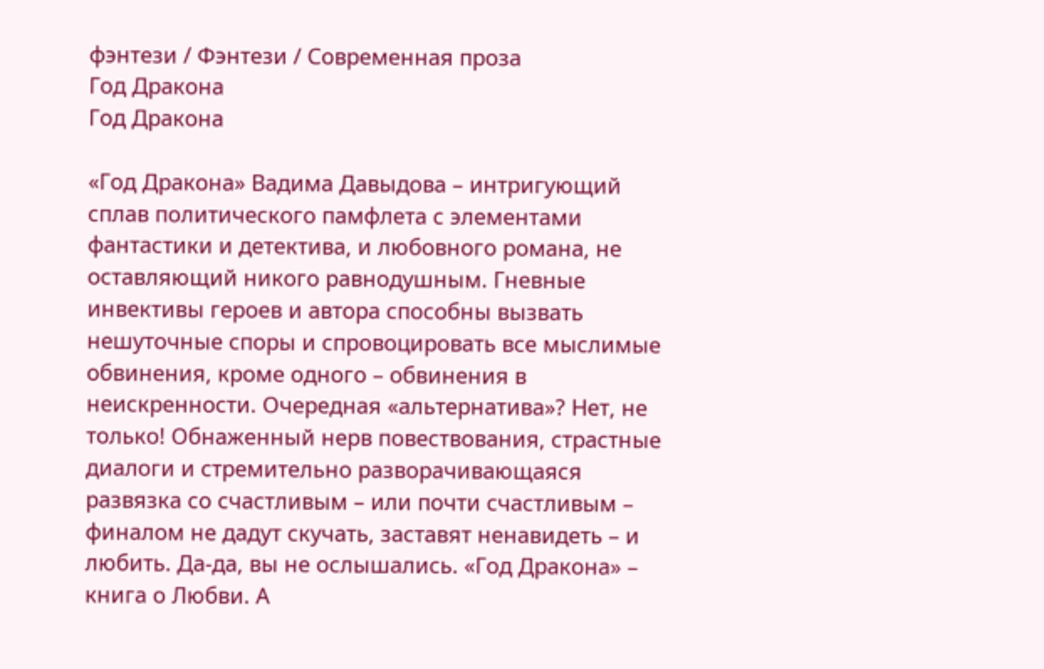фэнтези / Фэнтези / Современная проза
Год Дракона
Год Дракона

«Год Дракона» Вадима Давыдова – интригующий сплав политического памфлета с элементами фантастики и детектива, и любовного романа, не оставляющий никого равнодушным. Гневные инвективы героев и автора способны вызвать нешуточные споры и спровоцировать все мыслимые обвинения, кроме одного – обвинения в неискренности. Очередная «альтернатива»? Нет, не только! Обнаженный нерв повествования, страстные диалоги и стремительно разворачивающаяся развязка со счастливым – или почти счастливым – финалом не дадут скучать, заставят ненавидеть – и любить. Да-да, вы не ослышались. «Год Дракона» – книга о Любви. А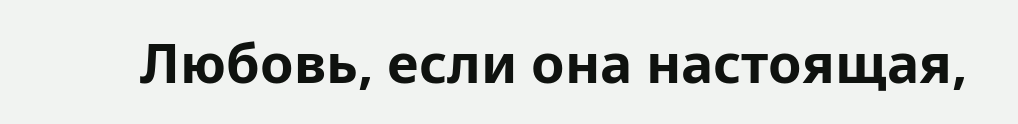Любовь, если она настоящая,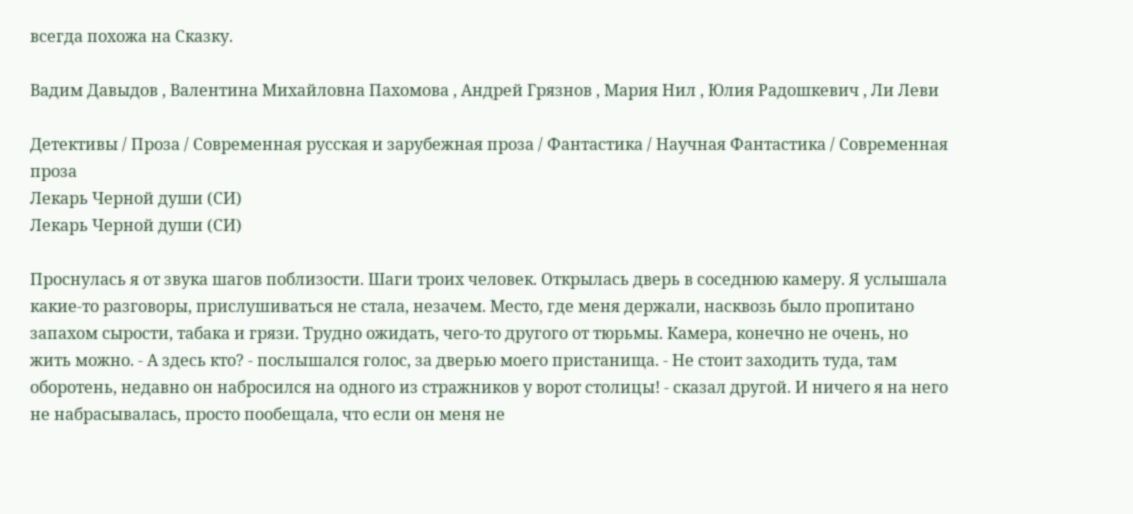всегда похожа на Сказку.

Вадим Давыдов , Валентина Михайловна Пахомова , Андрей Грязнов , Мария Нил , Юлия Радошкевич , Ли Леви

Детективы / Проза / Современная русская и зарубежная проза / Фантастика / Научная Фантастика / Современная проза
Лекарь Черной души (СИ)
Лекарь Черной души (СИ)

Проснулась я от звука шагов поблизости. Шаги троих человек. Открылась дверь в соседнюю камеру. Я услышала какие-то разговоры, прислушиваться не стала, незачем. Место, где меня держали, насквозь было пропитано запахом сырости, табака и грязи. Трудно ожидать, чего-то другого от тюрьмы. Камера, конечно не очень, но жить можно. - А здесь кто? - послышался голос, за дверью моего пристанища. - Не стоит заходить туда, там оборотень, недавно он набросился на одного из стражников у ворот столицы! - сказал другой. И ничего я на него не набрасывалась, просто пообещала, что если он меня не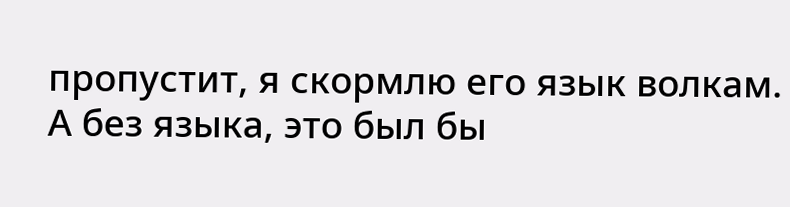пропустит, я скормлю его язык волкам. А без языка, это был бы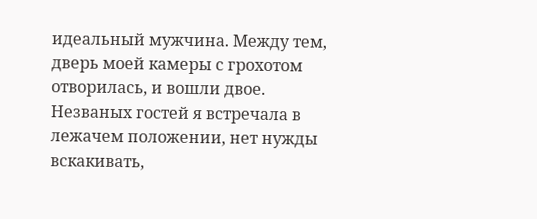идеальный мужчина. Между тем, дверь моей камеры с грохотом отворилась, и вошли двое. Незваных гостей я встречала в лежачем положении, нет нужды вскакивать,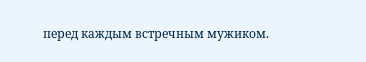перед каждым встречным мужиком.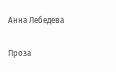Анна Лебедева

Проза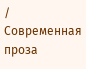/ Современная проза